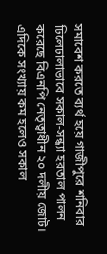সমাবেশ করতে ব্যর্থ হয়ে গাজীপুরে শনিবার ঢিলেঢালাভাবে সকাল-সন্ধ্যা হরতাল পালন করেছে বিএনপি নেতৃত্বাধীন ২০ দলীয় জোট। এদিকে সংখ্যায় কম হলেও সকাল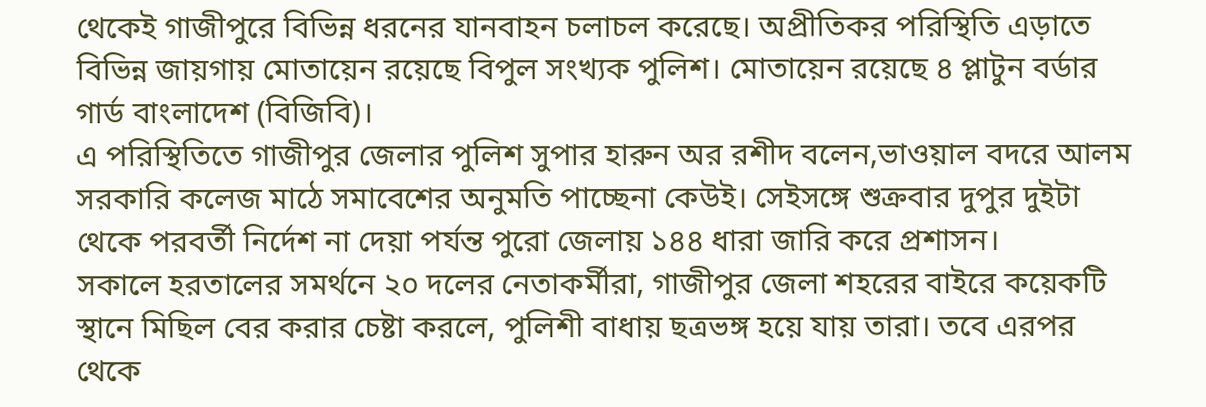থেকেই গাজীপুরে বিভিন্ন ধরনের যানবাহন চলাচল করেছে। অপ্রীতিকর পরিস্থিতি এড়াতে বিভিন্ন জায়গায় মোতায়েন রয়েছে বিপুল সংখ্যক পুলিশ। মোতায়েন রয়েছে ৪ প্লাটুন বর্ডার গার্ড বাংলাদেশ (বিজিবি)।
এ পরিস্থিতিতে গাজীপুর জেলার পুলিশ সুপার হারুন অর রশীদ বলেন,ভাওয়াল বদরে আলম সরকারি কলেজ মাঠে সমাবেশের অনুমতি পাচ্ছেনা কেউই। সেইসঙ্গে শুক্রবার দুপুর দুইটা থেকে পরবর্তী নির্দেশ না দেয়া পর্যন্ত পুরো জেলায় ১৪৪ ধারা জারি করে প্রশাসন।
সকালে হরতালের সমর্থনে ২০ দলের নেতাকর্মীরা, গাজীপুর জেলা শহরের বাইরে কয়েকটি স্থানে মিছিল বের করার চেষ্টা করলে, পুলিশী বাধায় ছত্রভঙ্গ হয়ে যায় তারা। তবে এরপর থেকে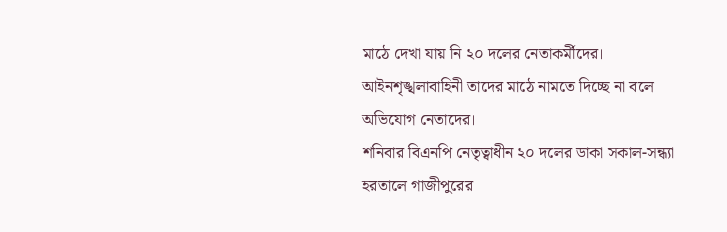মাঠে দেখা যায় নি ২০ দলের নেতাকর্মীদের। আইনশৃঙ্খলাবাহিনী তাদের মাঠে নামতে দিচ্ছে না বলে অভিযোগ নেতাদের।
শনিবার বিএনপি নেতৃত্বাধীন ২০ দলের ডাকা সকাল-সন্ধ্যা হরতালে গাজীপুরের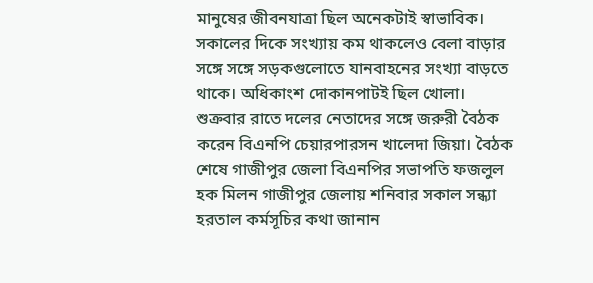মানুষের জীবনযাত্রা ছিল অনেকটাই স্বাভাবিক। সকালের দিকে সংখ্যায় কম থাকলেও বেলা বাড়ার সঙ্গে সঙ্গে সড়কগুলোতে যানবাহনের সংখ্যা বাড়তে থাকে। অধিকাংশ দোকানপাটই ছিল খোলা।
শুক্রবার রাতে দলের নেতাদের সঙ্গে জরুরী বৈঠক করেন বিএনপি চেয়ারপারসন খালেদা জিয়া। বৈঠক শেষে গাজীপুর জেলা বিএনপির সভাপতি ফজলুল হক মিলন গাজীপুর জেলায় শনিবার সকাল সন্ধ্যা হরতাল কর্মসূচির কথা জানান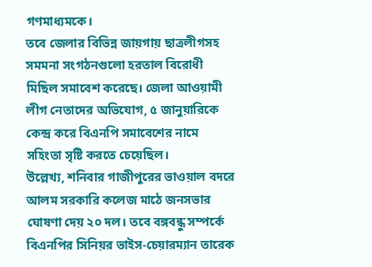গণমাধ্যমকে।
তবে জেলার বিভিন্ন জায়গায় ছাত্রলীগসহ সমমনা সংগঠনগুলো হরতাল বিরোধী মিছিল সমাবেশ করেছে। জেলা আওয়ামী লীগ নেতাদের অভিযোগ, ৫ জানুয়ারিকে কেন্দ্র করে বিএনপি সমাবেশের নামে সহিংতা সৃষ্টি করতে চেয়েছিল।
উল্লেখ্য, শনিবার গাজীপুরের ভাওয়াল বদরে আলম সরকারি কলেজ মাঠে জনসভার ঘোষণা দেয় ২০ দল। তবে বঙ্গবন্ধু সম্পর্কে বিএনপির সিনিয়র ভাইস-চেয়ারম্যান তারেক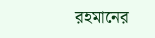রহমানের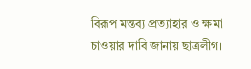বিরূপ মন্তব্য প্রত্যাহার ও ক্ষমা চাওয়ার দাবি জানায় ছাত্রলীগ।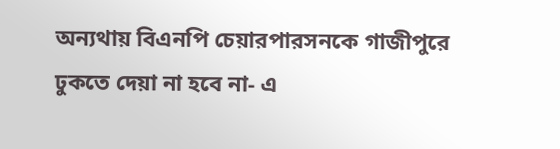অন্যথায় বিএনপি চেয়ারপারসনকে গাজীপুরে ঢুকতে দেয়া না হবে না- এ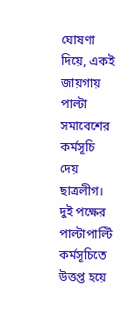ঘোষণা দিয়ে, একই জায়গায় পাল্টা সমাবেশের কর্মসূচি দেয় ছাত্রলীগ। দুই পক্ষের পাল্টাপাল্টি কর্মসূচিতে উত্তপ্ত হয়ে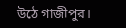উঠে গাজীপুর।